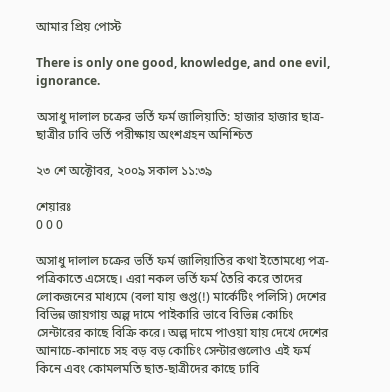আমার প্রিয় পোস্ট

There is only one good, knowledge, and one evil, ignorance.

অসাধু দালাল চক্রের ভর্তি ফর্ম জালিয়াতি: হাজার হাজার ছাত্র-ছাত্রীর ঢাবি ভর্তি পরীক্ষায় অংশগ্রহন অনিশ্চিত

২৩ শে অক্টোবর, ২০০৯ সকাল ১১:৩৯

শেয়ারঃ
0 0 0

অসাধু দালাল চক্রের ভর্তি ফর্ম জালিয়াতির কথা ইতোমধ্যে পত্র-পত্রিকাতে এসেছে। এরা নকল ভর্তি ফর্ম তৈরি করে তাদের লোকজনের মাধ্যমে (বলা যায় গুপ্ত(!) মার্কেটিং পলিসি) দেশের বিভিন্ন জায়গায় অল্প দামে পাইকারি ভাবে বিভিন্ন কোচিং সেন্টারের কাছে বিক্রি করে। অল্প দামে পাওয়া যায় দেখে দেশের আনাচে-কানাচে সহ বড় বড় কোচিং সেন্টারগুলোও এই ফর্ম কিনে এবং কোমলমতি ছাত-ছাত্রীদের কাছে ঢাবি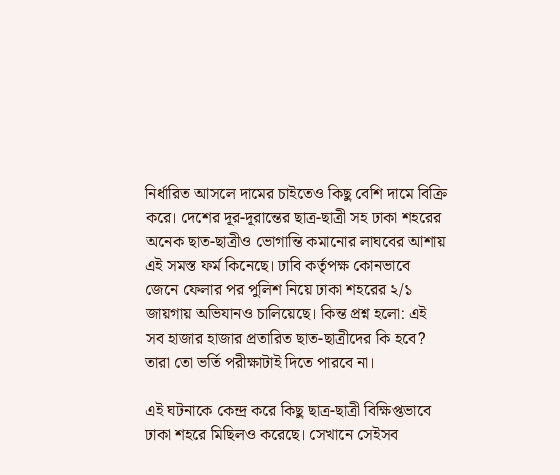নির্ধারিত আসলে দামের চাইতেও কিছু বেশি দামে বিক্রি করে। দেশের দূর-দূরান্তের ছাত্র-ছাত্রী সহ ঢাকা শহরের অনেক ছাত-ছাত্রীও ভোগান্তি কমানোর লাঘবের আশায় এই সমস্ত ফর্ম কিনেছে। ঢাবি কর্তৃপক্ষ কোনভাবে জেনে ফেলার পর পুলিশ নিয়ে ঢাকা শহরের ২/১ জায়গায় অভিযানও চালিয়েছে। কিন্ত প্রশ্ন হলো: এই সব হাজার হাজার প্রতারিত ছাত-ছাত্রীদের কি হবে? তারা তো ভর্তি পরীক্ষাটাই দিতে পারবে না।

এই ঘটনাকে কেন্দ্র করে কিছু ছাত্র-ছাত্রী বিক্ষিপ্তভাবে ঢাকা শহরে মিছিলও করেছে। সেখানে সেইসব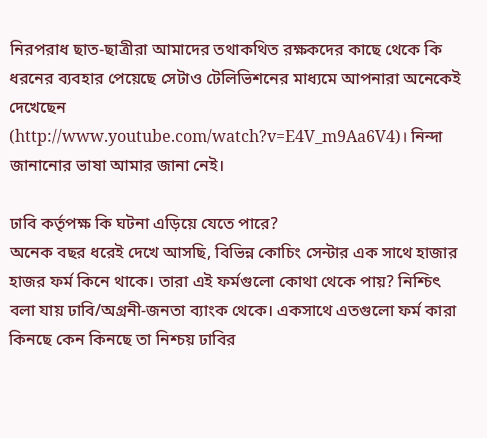নিরপরাধ ছাত-ছাত্রীরা আমাদের তথাকথিত রক্ষকদের কাছে থেকে কি ধরনের ব্যবহার পেয়েছে সেটাও টেলিভিশনের মাধ্যমে আপনারা অনেকেই দেখেছেন (http://www.youtube.com/watch?v=E4V_m9Aa6V4)। নিন্দা জানানোর ভাষা আমার জানা নেই।

ঢাবি কর্তৃপক্ষ কি ঘটনা এড়িয়ে যেতে পারে?
অনেক বছর ধরেই দেখে আসছি, বিভিন্ন কোচিং সেন্টার এক সাথে হাজার হাজর ফর্ম কিনে থাকে। তারা এই ফর্মগুলো কোথা থেকে পায়? নিশ্চিৎ বলা যায় ঢাবি/অগ্রনী-জনতা ব্যাংক থেকে। একসাথে এতগুলো ফর্ম কারা কিনছে কেন কিনছে তা নিশ্চয় ঢাবির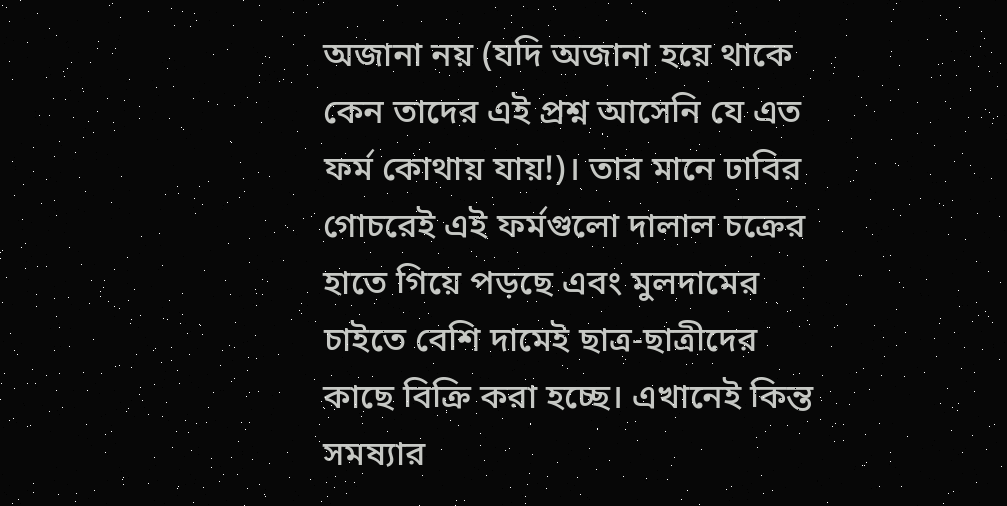অজানা নয় (যদি অজানা হয়ে থাকে কেন তাদের এই প্রশ্ন আসেনি যে এত ফর্ম কোথায় যায়!)। তার মানে ঢাবির গোচরেই এই ফর্মগুলো দালাল চক্রের হাতে গিয়ে পড়ছে এবং মুলদামের চাইতে বেশি দামেই ছাত্র-ছাত্রীদের কাছে বিক্রি করা হচ্ছে। এখানেই কিন্ত সমষ্যার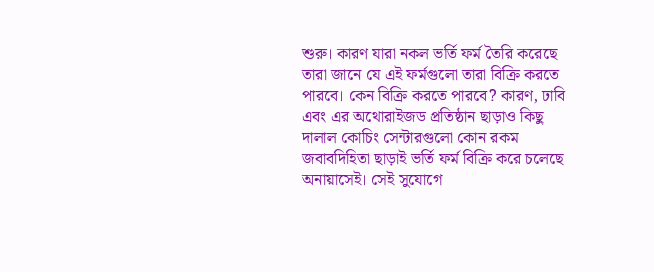শুরু। কারণ যারা নকল ভর্তি ফর্ম তৈরি করেছে তারা জানে যে এই ফর্মগুলো তারা বিক্রি করতে পারবে। কেন বিক্রি করতে পারবে? কারণ, ঢাবি এবং এর অথোরাইজড প্রতিষ্ঠান ছাড়াও কিছু দালাল কোচিং সেন্টারগুলো কোন রকম জবাবদিহিতা ছাড়াই ভর্তি ফর্ম বিক্রি করে চলেছে অনায়াসেই। সেই সুযোগে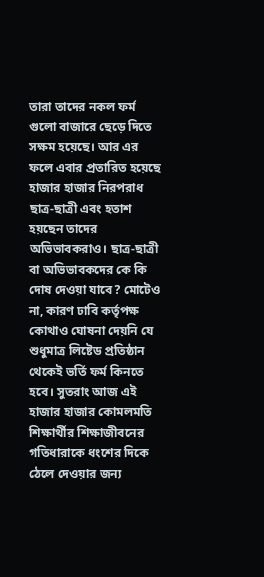তারা তাদের নকল ফর্ম গুলো বাজারে ছেড়ে দিতে সক্ষম হয়েছে। আর এর ফলে এবার প্রতারিত হয়েছে হাজার হাজার নিরপরাধ ছাত্র-ছাত্রী এবং হতাশ হয়ছেন তাদের অভিভাবকরাও। ছাত্র-ছাত্রী বা অভিভাবকদের কে কি দোষ দেওয়া যাবে? মোটেও না, কারণ ঢাবি কর্তৃপক্ষ কোথাও ঘোষনা দেয়নি যে শুধুমাত্র লিষ্টেড প্রতিষ্ঠান থেকেই ভর্তি ফর্ম কিনতে হবে। সুতরাং আজ এই হাজার হাজার কোমলমতি শিক্ষার্থীর শিক্ষাজীবনের গতিধারাকে ধংশের দিকে ঠেলে দেওয়ার জন্য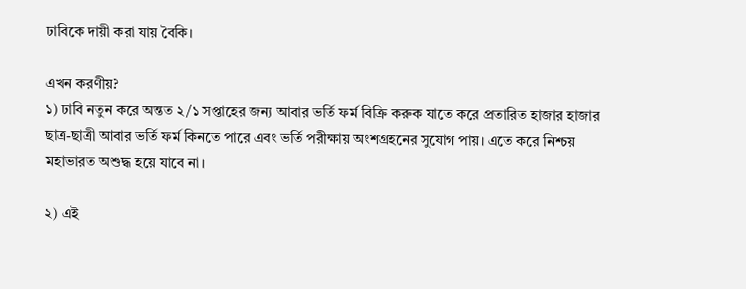ঢাবিকে দায়ী করা যায় বৈকি।

এখন করণীয়?
১) ঢাবি নতুন করে অন্তত ২/১ সপ্তাহের জন্য আবার ভর্তি ফর্ম বিক্রি করুক যাতে করে প্রতারিত হাজার হাজার ছাত্র-ছাত্রী আবার ভর্তি ফর্ম কিনতে পারে এবং ভর্তি পরীক্ষায় অংশগ্রহনের সুযোগ পায়। এতে করে নিশ্চয় মহাভারত অশুদ্ধ হয়ে যাবে না।

২) এই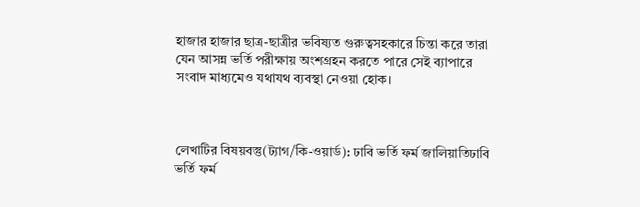হাজার হাজার ছাত্র-ছাত্রীর ভবিষ্যত গুরুত্বসহকারে চিন্তা করে তারা যেন আসন্ন ভর্তি পরীক্ষায় অংশগ্রহন করতে পারে সেই ব্যাপারে সংবাদ মাধ্যমেও যথাযথ ব্যবস্থা নেওয়া হোক।



লেখাটির বিষয়বস্তু(ট্যাগ/কি-ওয়ার্ড): ঢাবি ভর্তি ফর্ম জালিয়াতিঢাবি ভর্তি ফর্ম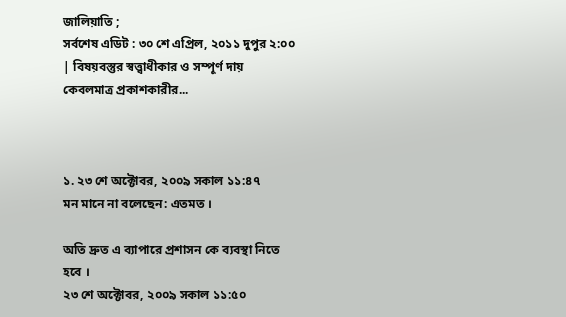জালিয়াতি ;
সর্বশেষ এডিট : ৩০ শে এপ্রিল, ২০১১ দুপুর ২:০০ | বিষয়বস্তুর স্বত্ত্বাধীকার ও সম্পূর্ণ দায় কেবলমাত্র প্রকাশকারীর...



১. ২৩ শে অক্টোবর, ২০০৯ সকাল ১১:৪৭
মন মানে না বলেছেন: এতমত ।

অতি দ্রুত এ ব্যাপারে প্রশাসন কে ব্যবস্থা নিতে হবে ।
২৩ শে অক্টোবর, ২০০৯ সকাল ১১:৫০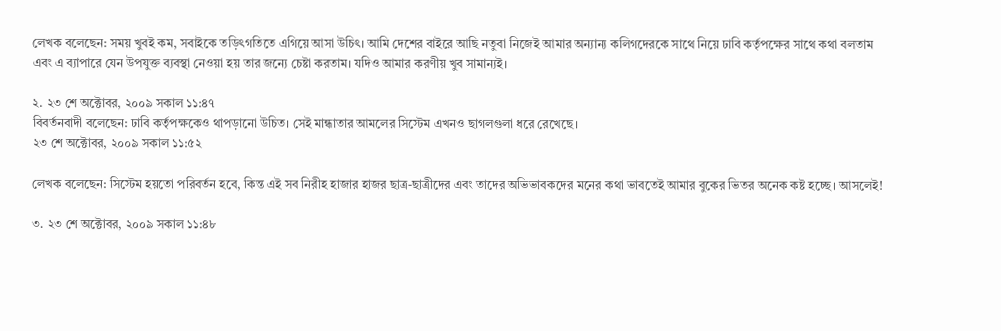লেখক বলেছেন: সময় খুবই কম, সবাইকে তড়িৎগতিতে এগিয়ে আসা উচিৎ। আমি দেশের বাইরে আছি নতুবা নিজেই আমার অন্যান্য কলিগদেরকে সাথে নিয়ে ঢাবি কর্তৃপক্ষের সাথে কথা বলতাম এবং এ ব্যাপারে যেন উপযুক্ত ব্যবস্থা নেওয়া হয় তার জন্যে চেষ্টা করতাম। যদিও আমার করণীয় খুব সামান্যই।

২. ২৩ শে অক্টোবর, ২০০৯ সকাল ১১:৪৭
বিবর্তনবাদী বলেছেন: ঢাবি কর্তৃপক্ষকেও থাপড়ানো উচিত। সেই মান্ধাতার আমলের সিস্টেম এখনও ছাগলগুলা ধরে রেখেছে।
২৩ শে অক্টোবর, ২০০৯ সকাল ১১:৫২

লেখক বলেছেন: সিস্টেম হয়তো পরিবর্তন হবে, কিন্ত এই সব নিরীহ হাজার হাজর ছাত্র-ছাত্রীদের এবং তাদের অভিভাবকদের মনের কথা ভাবতেই আমার বুকের ভিতর অনেক কষ্ট হচ্ছে। আসলেই!

৩. ২৩ শে অক্টোবর, ২০০৯ সকাল ১১:৪৮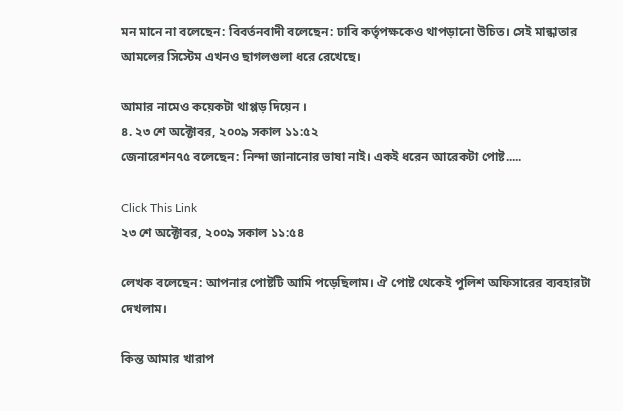মন মানে না বলেছেন: বিবর্তনবাদী বলেছেন: ঢাবি কর্তৃপক্ষকেও থাপড়ানো উচিত। সেই মান্ধাতার আমলের সিস্টেম এখনও ছাগলগুলা ধরে রেখেছে।

আমার নামেও কয়েকটা থাপ্পড় দিয়েন ।
৪. ২৩ শে অক্টোবর, ২০০৯ সকাল ১১:৫২
জেনারেশন৭৫ বলেছেন: নিন্দা জানানোর ভাষা নাই। একই ধরেন আরেকটা পোষ্ট.....

Click This Link
২৩ শে অক্টোবর, ২০০৯ সকাল ১১:৫৪

লেখক বলেছেন: আপনার পোষ্টটি আমি পড়েছিলাম। ঐ পোষ্ট থেকেই পুলিশ অফিসারের ব্যবহারটা দেখলাম।

কিন্ত আমার খারাপ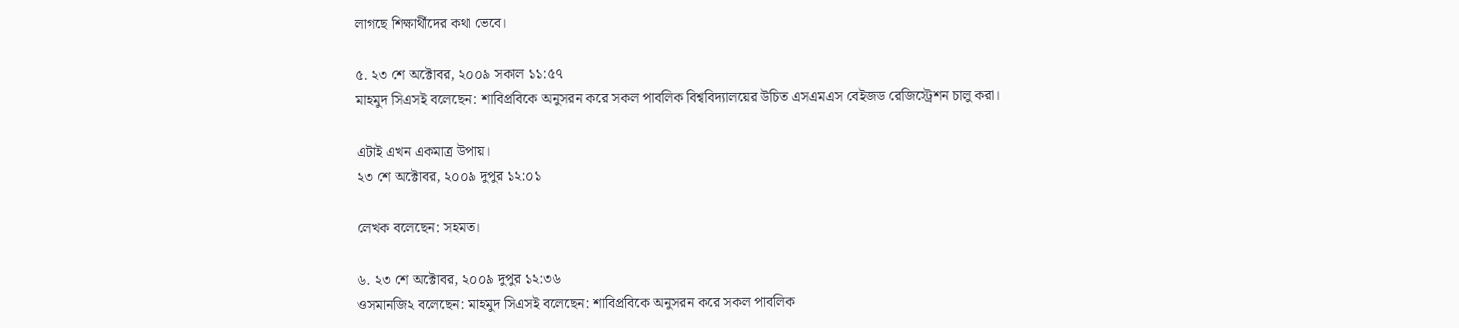লাগছে শিক্ষার্থীদের কথা ভেবে।

৫. ২৩ শে অক্টোবর, ২০০৯ সকাল ১১:৫৭
মাহমুদ সিএসই বলেছেন: শাবিপ্রবিকে অনুসরন করে সকল পাবলিক বিশ্ববিদ্যালয়ের উচিত এসএমএস বেইজড রেজিস্ট্রেশন চালু করা।

এটাই এখন একমাত্র উপায়।
২৩ শে অক্টোবর, ২০০৯ দুপুর ১২:০১

লেখক বলেছেন: সহমত।

৬. ২৩ শে অক্টোবর, ২০০৯ দুপুর ১২:৩৬
ওসমানজি২ বলেছেন: মাহমুদ সিএসই বলেছেন: শাবিপ্রবিকে অনুসরন করে সকল পাবলিক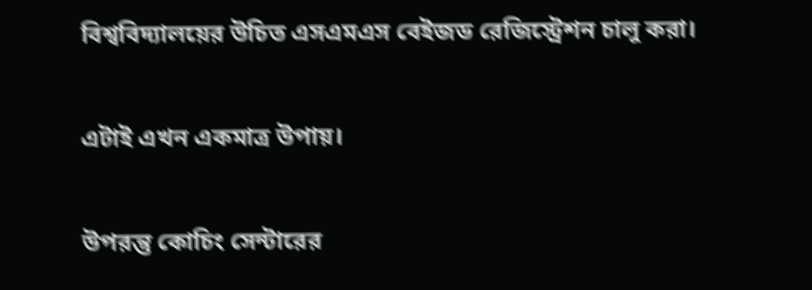বিশ্ববিদ্যালয়ের উচিত এসএমএস বেইজড রেজিস্ট্রেশন চালু করা।

এটাই এখন একমাত্র উপায়।

উপরন্তু কোচিং সেন্টারের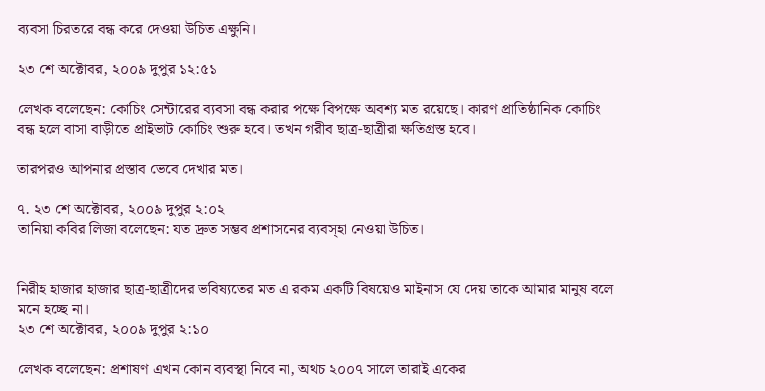ব্যবসা চিরতরে বন্ধ করে দেওয়া উচিত এক্ষুনি।

২৩ শে অক্টোবর, ২০০৯ দুপুর ১২:৫১

লেখক বলেছেন: কোচিং সেন্টারের ব্যবসা বন্ধ করার পক্ষে বিপক্ষে অবশ্য মত রয়েছে। কারণ প্রাতিষ্ঠানিক কোচিং বন্ধ হলে বাসা বাড়ীতে প্রাইভাট কোচিং শুরু হবে। তখন গরীব ছাত্র-ছাত্রীরা ক্ষতিগ্রস্ত হবে।

তারপরও আপনার প্রস্তাব ভেবে দেখার মত।

৭. ২৩ শে অক্টোবর, ২০০৯ দুপুর ২:০২
তানিয়া কবির লিজা বলেছেন: যত দ্রুত সম্ভব প্রশাসনের ব্যবস্হা নেওয়া উচিত।


নিরীহ হাজার হাজার ছাত্র-ছাত্রীদের ভবিষ্যতের মত এ রকম একটি বিষয়েও মাইনাস যে দেয় তাকে আমার মানুষ বলে মনে হচ্ছে না।
২৩ শে অক্টোবর, ২০০৯ দুপুর ২:১০

লেখক বলেছেন: প্রশাষণ এখন কোন ব্যবস্থা নিবে না, অথচ ২০০৭ সালে তারাই একের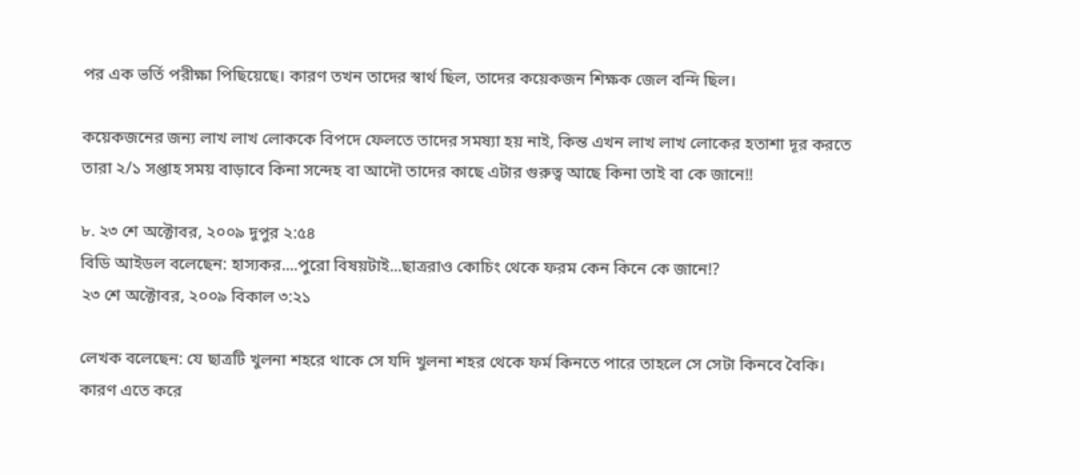পর এক ভর্তি পরীক্ষা পিছিয়েছে। কারণ তখন তাদের স্বার্থ ছিল, তাদের কয়েকজন শিক্ষক জেল বন্দি ছিল।

কয়েকজনের জন্য লাখ লাখ লোককে বিপদে ফেলতে তাদের সমষ্যা হয় নাই, কিন্ত এখন লাখ লাখ লোকের হতাশা দূর করতে তারা ২/১ সপ্তাহ সময় বাড়াবে কিনা সন্দেহ বা আদৌ তাদের কাছে এটার গুরুত্ব আছে কিনা তাই বা কে জানে!!

৮. ২৩ শে অক্টোবর, ২০০৯ দুপুর ২:৫৪
বিডি আইডল বলেছেন: হাস্যকর....পুরো বিষয়টাই...ছাত্ররাও কোচিং থেকে ফরম কেন কিনে কে জানে!?
২৩ শে অক্টোবর, ২০০৯ বিকাল ৩:২১

লেখক বলেছেন: যে ছাত্রটি খুলনা শহরে থাকে সে যদি খুলনা শহর থেকে ফর্ম কিনতে পারে তাহলে সে সেটা কিনবে বৈকি। কারণ এতে করে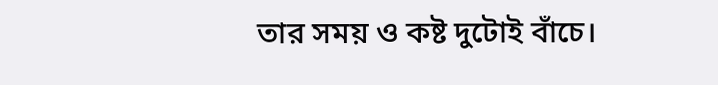তার সময় ও কষ্ট দুটোই বাঁচে।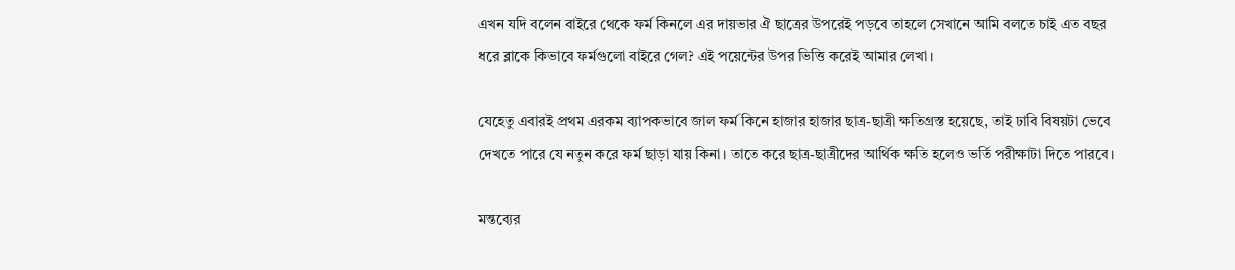এখন যদি বলেন বাইরে থেকে ফর্ম কিনলে এর দায়ভার ঐ ছাত্রের উপরেই পড়বে তাহলে সেখানে আমি বলতে চাই এত বছর ধরে ব্লাকে কিভাবে ফর্মগুলো বাইরে গেল? এই পয়েন্টের উপর ভিত্তি করেই আমার লেখা।

যেহেতু এবারই প্রথম এরকম ব্যাপকভাবে জাল ফর্ম কিনে হাজার হাজার ছাত্র-ছাত্রী ক্ষতিগ্রস্ত হয়েছে, তাই ঢাবি বিষয়টা ভেবে দেখতে পারে যে নতুন করে ফর্ম ছাড়া যায় কিনা। তাতে করে ছাত্র-ছাত্রীদের আর্থিক ক্ষতি হলেও ভর্তি পরীক্ষাটা দিতে পারবে।

মন্তব্যের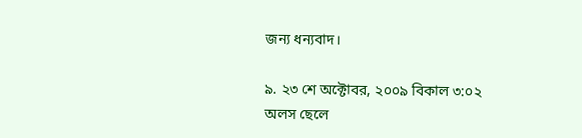জন্য ধন্যবাদ।

৯. ২৩ শে অক্টোবর, ২০০৯ বিকাল ৩:০২
অলস ছেলে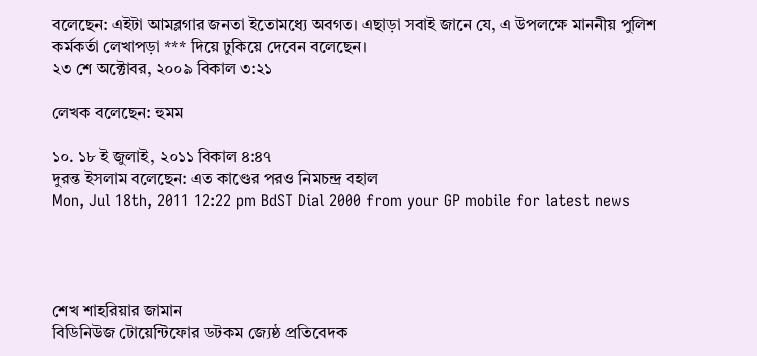বলেছেন: এইটা আমব্লগার জনতা ইতোমধ্যে অবগত। এছাড়া সবাই জানে যে, এ উপলক্ষে মাননীয় পুলিশ কর্মকর্তা লেখাপড়া *** দিয়ে ঢুকিয়ে দেবেন বলেছেন।
২৩ শে অক্টোবর, ২০০৯ বিকাল ৩:২১

লেখক বলেছেন: হুমম

১০. ১৮ ই জুলাই, ২০১১ বিকাল ৪:৪৭
দুরন্ত ইসলাম বলেছেন: এত কাণ্ডের পরও নিমচন্দ্র বহাল
Mon, Jul 18th, 2011 12:22 pm BdST Dial 2000 from your GP mobile for latest news




শেখ শাহরিয়ার জামান
বিডিনিউজ টোয়েন্টিফোর ডটকম জ্যেষ্ঠ প্রতিবেদক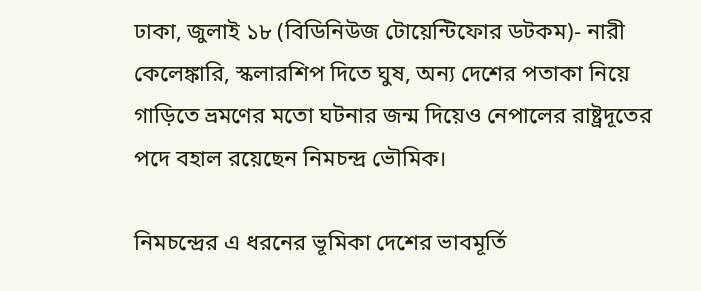ঢাকা, জুলাই ১৮ (বিডিনিউজ টোয়েন্টিফোর ডটকম)- নারী কেলেঙ্কারি, স্কলারশিপ দিতে ঘুষ, অন্য দেশের পতাকা নিয়ে গাড়িতে ভ্রমণের মতো ঘটনার জন্ম দিয়েও নেপালের রাষ্ট্রদূতের পদে বহাল রয়েছেন নিমচন্দ্র ভৌমিক।

নিমচন্দ্রের এ ধরনের ভূমিকা দেশের ভাবমূর্তি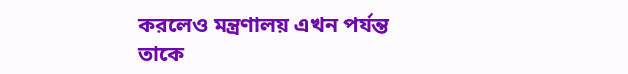করলেও মন্ত্রণালয় এখন পর্যন্ত তাকে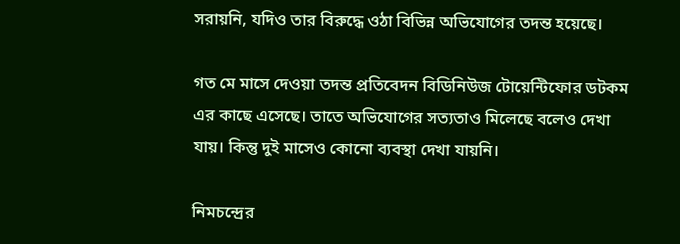সরায়নি, যদিও তার বিরুদ্ধে ওঠা বিভিন্ন অভিযোগের তদন্ত হয়েছে।

গত মে মাসে দেওয়া তদন্ত প্রতিবেদন বিডিনিউজ টোয়েন্টিফোর ডটকম এর কাছে এসেছে। তাতে অভিযোগের সত্যতাও মিলেছে বলেও দেখা যায়। কিন্তু দুই মাসেও কোনো ব্যবস্থা দেখা যায়নি।

নিমচন্দ্রের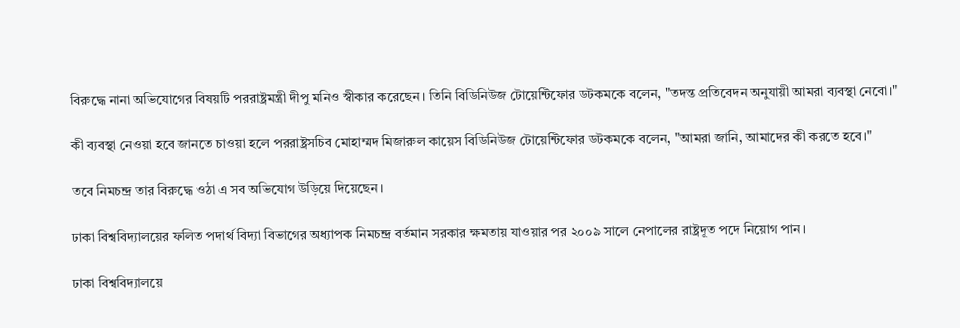বিরুদ্ধে নানা অভিযোগের বিষয়টি পররাষ্ট্রমন্ত্রী দীপু মনিও স্বীকার করেছেন। তিনি বিডিনিউজ টোয়েন্টিফোর ডটকমকে বলেন, "তদন্ত প্রতিবেদন অনুযায়ী আমরা ব্যবস্থা নেবো।"

কী ব্যবস্থা নেওয়া হবে জানতে চাওয়া হলে পররাষ্ট্রসচিব মোহাম্মদ মিজারুল কায়েস বিডিনিউজ টোয়েন্টিফোর ডটকমকে বলেন, "আমরা জানি, আমাদের কী করতে হবে।"

তবে নিমচন্দ্র তার বিরুদ্ধে ওঠা এ সব অভিযোগ উড়িয়ে দিয়েছেন।

ঢাকা বিশ্ববিদ্যালয়ের ফলিত পদার্থ বিদ্যা বিভাগের অধ্যাপক নিমচন্দ্র বর্তমান সরকার ক্ষমতায় যাওয়ার পর ২০০৯ সালে নেপালের রাষ্ট্রদূত পদে নিয়োগ পান।

ঢাকা বিশ্ববিদ্যালয়ে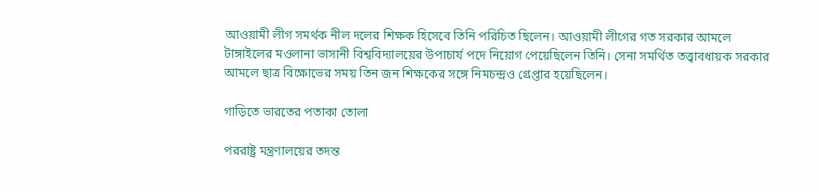আওয়ামী লীগ সমর্থক নীল দলের শিক্ষক হিসেবে তিনি পরিচিত ছিলেন। আওয়ামী লীগের গত সরকার আমলে টাঙ্গাইলের মওলানা ভাসানী বিশ্ববিদ্যালয়ের উপাচার্য পদে নিয়োগ পেয়েছিলেন তিনি। সেনা সমর্থিত তত্ত্বাবধায়ক সরকার আমলে ছাত্র বিক্ষোভের সময় তিন জন শিক্ষকের সঙ্গে নিমচন্দ্রও গ্রেপ্তার হয়েছিলেন।

গাড়িতে ভারতের পতাকা তোলা

পররাষ্ট্র মন্ত্রণালয়ের তদন্ত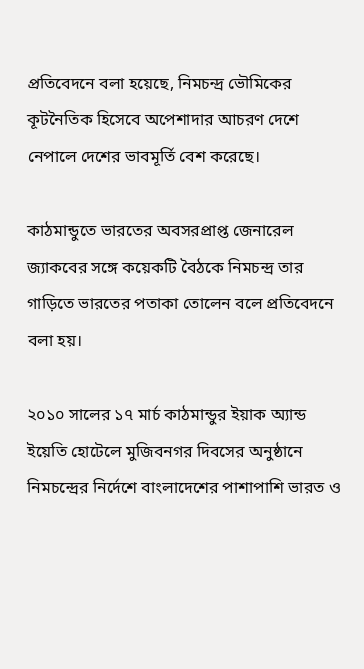প্রতিবেদনে বলা হয়েছে, নিমচন্দ্র ভৌমিকের কূটনৈতিক হিসেবে অপেশাদার আচরণ দেশে নেপালে দেশের ভাবমূর্তি বেশ করেছে।

কাঠমান্ডুতে ভারতের অবসরপ্রাপ্ত জেনারেল জ্যাকবের সঙ্গে কয়েকটি বৈঠকে নিমচন্দ্র তার গাড়িতে ভারতের পতাকা তোলেন বলে প্রতিবেদনে বলা হয়।

২০১০ সালের ১৭ মার্চ কাঠমান্ডুর ইয়াক অ্যান্ড ইয়েতি হোটেলে মুজিবনগর দিবসের অনুষ্ঠানে নিমচন্দ্রের নির্দেশে বাংলাদেশের পাশাপাশি ভারত ও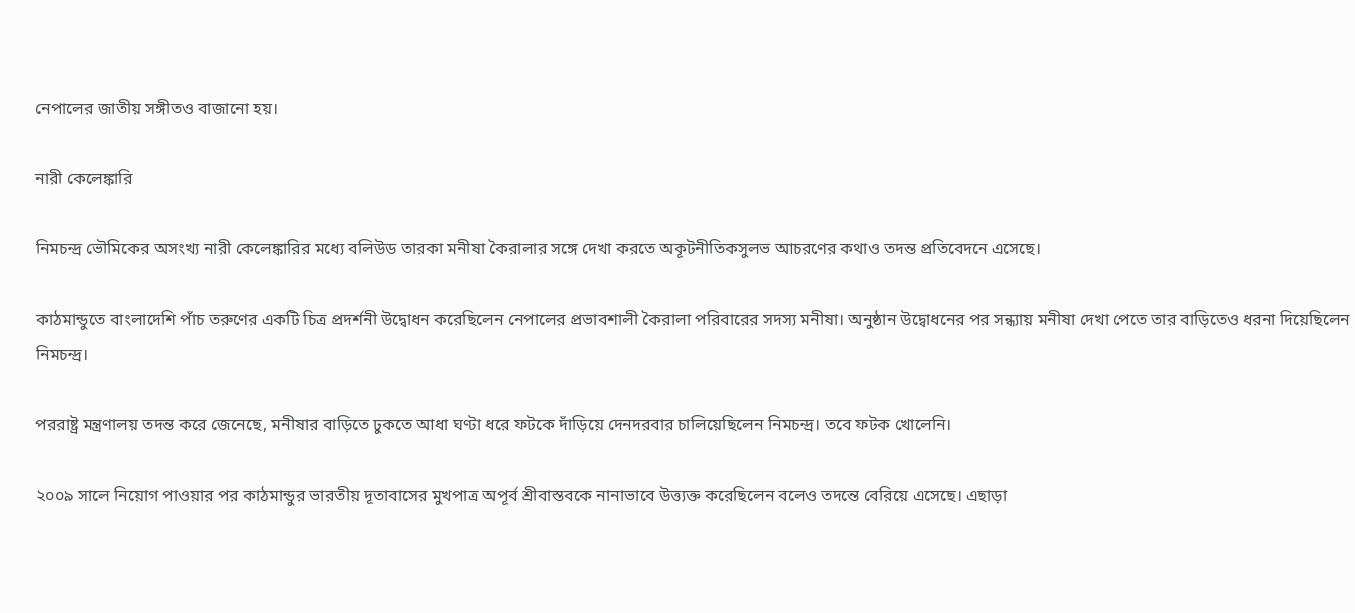নেপালের জাতীয় সঙ্গীতও বাজানো হয়।

নারী কেলেঙ্কারি

নিমচন্দ্র ভৌমিকের অসংখ্য নারী কেলেঙ্কারির মধ্যে বলিউড তারকা মনীষা কৈরালার সঙ্গে দেখা করতে অকূটনীতিকসুলভ আচরণের কথাও তদন্ত প্রতিবেদনে এসেছে।

কাঠমান্ডুতে বাংলাদেশি পাঁচ তরুণের একটি চিত্র প্রদর্শনী উদ্বোধন করেছিলেন নেপালের প্রভাবশালী কৈরালা পরিবারের সদস্য মনীষা। অনুষ্ঠান উদ্বোধনের পর সন্ধ্যায় মনীষা দেখা পেতে তার বাড়িতেও ধরনা দিয়েছিলেন নিমচন্দ্র।

পররাষ্ট্র মন্ত্রণালয় তদন্ত করে জেনেছে, মনীষার বাড়িতে ঢুকতে আধা ঘণ্টা ধরে ফটকে দাঁড়িয়ে দেনদরবার চালিয়েছিলেন নিমচন্দ্র। তবে ফটক খোলেনি।

২০০৯ সালে নিয়োগ পাওয়ার পর কাঠমান্ডুর ভারতীয় দূতাবাসের মুখপাত্র অপূর্ব শ্রীবাস্তবকে নানাভাবে উত্ত্যক্ত করেছিলেন বলেও তদন্তে বেরিয়ে এসেছে। এছাড়া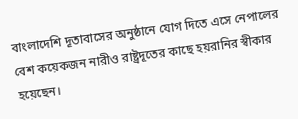বাংলাদেশি দূতাবাসের অনুষ্ঠানে যোগ দিতে এসে নেপালের বেশ কয়েকজন নারীও রাষ্ট্রদূতের কাছে হয়রানির স্বীকার হয়েছেন।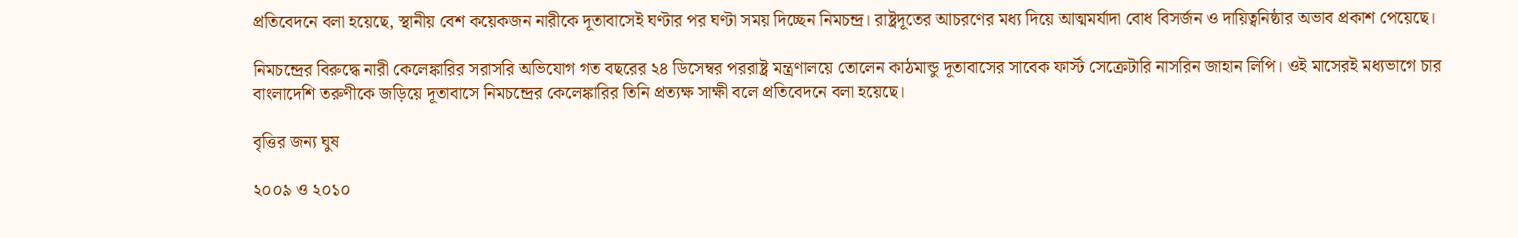প্রতিবেদনে বলা হয়েছে, স্থানীয় বেশ কয়েকজন নারীকে দূতাবাসেই ঘণ্টার পর ঘণ্টা সময় দিচ্ছেন নিমচন্দ্র। রাষ্ট্রদূতের আচরণের মধ্য দিয়ে আত্মমর্যাদা বোধ বিসর্জন ও দায়িত্বনিষ্ঠার অভাব প্রকাশ পেয়েছে।

নিমচন্দ্রের বিরুদ্ধে নারী কেলেঙ্কারির সরাসরি অভিযোগ গত বছরের ২৪ ডিসেম্বর পররাষ্ট্র মন্ত্রণালয়ে তোলেন কাঠমান্ডু দূতাবাসের সাবেক ফার্স্ট সেক্রেটারি নাসরিন জাহান লিপি। ওই মাসেরই মধ্যভাগে চার বাংলাদেশি তরুণীকে জড়িয়ে দূতাবাসে নিমচন্দ্রের কেলেঙ্কারির তিনি প্রত্যক্ষ সাক্ষী বলে প্রতিবেদনে বলা হয়েছে।

বৃত্তির জন্য ঘুষ

২০০৯ ও ২০১০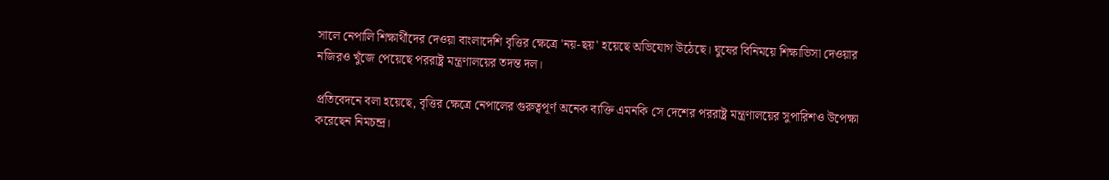সালে নেপালি শিক্ষার্থীদের দেওয়া বাংলাদেশি বৃত্তির ক্ষেত্রে 'নয়-ছয়' হয়েছে অভিযোগ উঠেছে। ঘুষের বিনিময়ে শিক্ষাভিসা দেওয়ার নজিরও খুঁজে পেয়েছে পররাষ্ট্র মন্ত্রণালয়ের তদন্ত দল।

প্রতিবেদনে বলা হয়েছে, বৃত্তির ক্ষেত্রে নেপালের গুরুত্বপূর্ণ অনেক ব্যক্তি এমনকি সে দেশের পররাষ্ট্র মন্ত্রণালয়ের সুপারিশও উপেক্ষা করেছেন নিমচন্দ্র।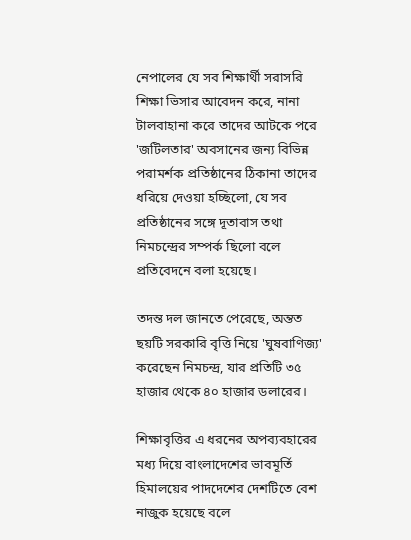নেপালের যে সব শিক্ষার্থী সরাসরি শিক্ষা ভিসার আবেদন করে, নানা টালবাহানা করে তাদের আটকে পরে 'জটিলতার' অবসানের জন্য বিভিন্ন পরামর্শক প্রতিষ্ঠানের ঠিকানা তাদের ধরিয়ে দেওয়া হচ্ছিলো, যে সব প্রতিষ্ঠানের সঙ্গে দূতাবাস তথা নিমচন্দ্রের সম্পর্ক ছিলো বলে প্রতিবেদনে বলা হয়েছে।

তদন্ত দল জানতে পেরেছে, অন্তত ছয়টি সরকারি বৃত্তি নিয়ে 'ঘুষবাণিজ্য' করেছেন নিমচন্দ্র, যার প্রতিটি ৩৫ হাজার থেকে ৪০ হাজার ডলারের।

শিক্ষাবৃত্তির এ ধরনের অপব্যবহারের মধ্য দিয়ে বাংলাদেশের ভাবমূর্তি হিমালয়ের পাদদেশের দেশটিতে বেশ নাজুক হয়েছে বলে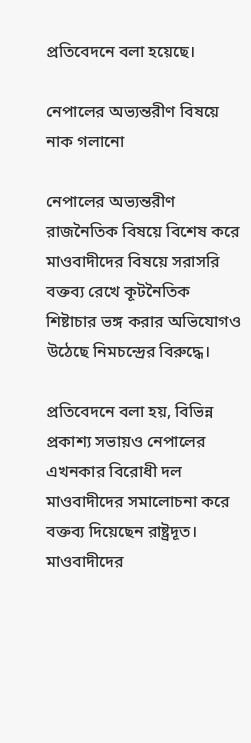প্রতিবেদনে বলা হয়েছে।

নেপালের অভ্যন্তরীণ বিষয়ে নাক গলানো

নেপালের অভ্যন্তরীণ রাজনৈতিক বিষয়ে বিশেষ করে মাওবাদীদের বিষয়ে সরাসরি বক্তব্য রেখে কূটনৈতিক শিষ্টাচার ভঙ্গ করার অভিযোগও উঠেছে নিমচন্দ্রের বিরুদ্ধে।

প্রতিবেদনে বলা হয়, বিভিন্ন প্রকাশ্য সভায়ও নেপালের এখনকার বিরোধী দল মাওবাদীদের সমালোচনা করে বক্তব্য দিয়েছেন রাষ্ট্রদূত। মাওবাদীদের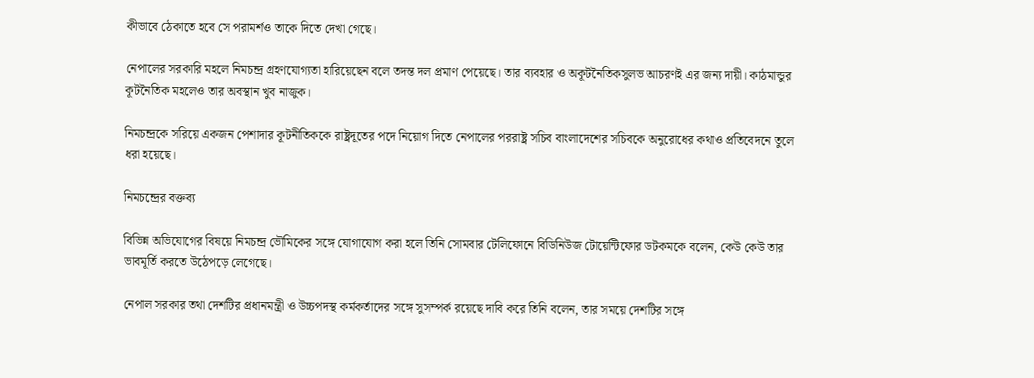কীভাবে ঠেকাতে হবে সে পরামর্শও তাকে দিতে দেখা গেছে।

নেপালের সরকারি মহলে নিমচন্দ্র গ্রহণযোগ্যতা হারিয়েছেন বলে তদন্ত দল প্রমাণ পেয়েছে। তার ব্যবহার ও অকূটনৈতিকসুলভ আচরণই এর জন্য দায়ী। কাঠমান্ডুর কূটনৈতিক মহলেও তার অবস্থান খুব নাজুক।

নিমচন্দ্রকে সরিয়ে একজন পেশাদার কূটনীতিককে রাষ্ট্রদূতের পদে নিয়োগ দিতে নেপালের পররাষ্ট্র সচিব বাংলাদেশের সচিবকে অনুরোধের কথাও প্রতিবেদনে তুলে ধরা হয়েছে।

নিমচন্দ্রের বক্তব্য

বিভিন্ন অভিযোগের বিষয়ে নিমচন্দ্র ভৌমিকের সঙ্গে যোগাযোগ করা হলে তিনি সোমবার টেলিফোনে বিডিনিউজ টোয়েন্টিফোর ডটকমকে বলেন, কেউ কেউ তার ভাবমূর্তি করতে উঠেপড়ে লেগেছে।

নেপাল সরকার তথা দেশটির প্রধানমন্ত্রী ও উচ্চপদস্থ কর্মকর্তাদের সঙ্গে সুসম্পর্ক রয়েছে দাবি করে তিনি বলেন, তার সময়ে দেশটির সঙ্গে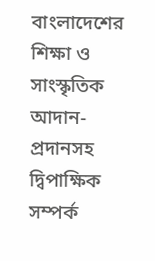বাংলাদেশের শিক্ষা ও সাংস্কৃতিক আদান-প্রদানসহ দ্বিপাক্ষিক সম্পর্ক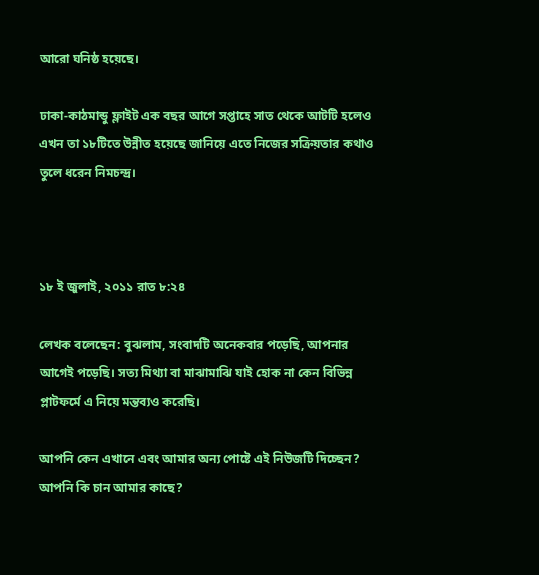আরো ঘনিষ্ঠ হয়েছে।

ঢাকা-কাঠমান্ডু ফ্লাইট এক বছর আগে সপ্তাহে সাত থেকে আটটি হলেও এখন তা ১৮টিতে উন্নীত হয়েছে জানিয়ে এতে নিজের সক্রিয়তার কথাও তুলে ধরেন নিমচন্দ্র।



১৮ ই জুলাই, ২০১১ রাত ৮:২৪

লেখক বলেছেন: বুঝলাম, সংবাদটি অনেকবার পড়েছি, আপনার আগেই পড়েছি। সত্য মিথ্যা বা মাঝামাঝি যাই হোক না কেন বিভিন্ন প্লাটফর্মে এ নিয়ে মন্তব্যও করেছি।

আপনি কেন এখানে এবং আমার অন্য পোষ্টে এই নিউজটি দিচ্ছেন? আপনি কি চান আমার কাছে?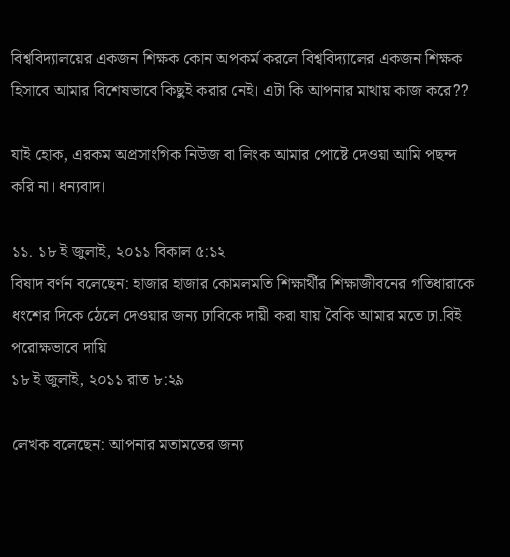বিশ্ববিদ্যালয়ের একজন শিক্ষক কোন অপকর্ম করলে বিশ্ববিদ্যালের একজন শিক্ষক হিসাবে আমার বিশেষভাবে কিছুই করার নেই। এটা কি আপনার মাথায় কাজ করে??

যাই হোক, এরকম অপ্রসাংগিক নিউজ বা লিংক আমার পোষ্টে দেওয়া আমি পছন্দ করি না। ধন্যবাদ।

১১. ১৮ ই জুলাই, ২০১১ বিকাল ৫:১২
বিষাদ বর্ণন বলেছেন: হাজার হাজার কোমলমতি শিক্ষার্থীর শিক্ষাজীবনের গতিধারাকে ধংশের দিকে ঠেলে দেওয়ার জন্য ঢাবিকে দায়ী করা যায় বৈকি আমার মতে ঢা.বিই পরোক্ষভাবে দায়ি
১৮ ই জুলাই, ২০১১ রাত ৮:২৯

লেখক বলেছেন: আপনার মতামতের জন্য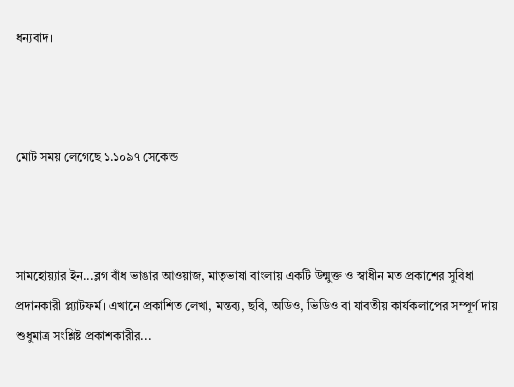ধন্যবাদ।



মোট সময় লেগেছে ১.১০৯৭ সেকেন্ড



সামহোয়‍্যার ইন...ব্লগ বাঁধ ভাঙার আওয়াজ, মাতৃভাষা বাংলায় একটি উন্মুক্ত ও স্বাধীন মত প্রকাশের সুবিধা প্রদানকারী প্ল্যাটফর্ম। এখানে প্রকাশিত লেখা, মন্তব‍্য, ছবি, অডিও, ভিডিও বা যাবতীয় কার্যকলাপের সম্পূর্ণ দায় শুধুমাত্র সংশ্লিষ্ট প্রকাশকারীর...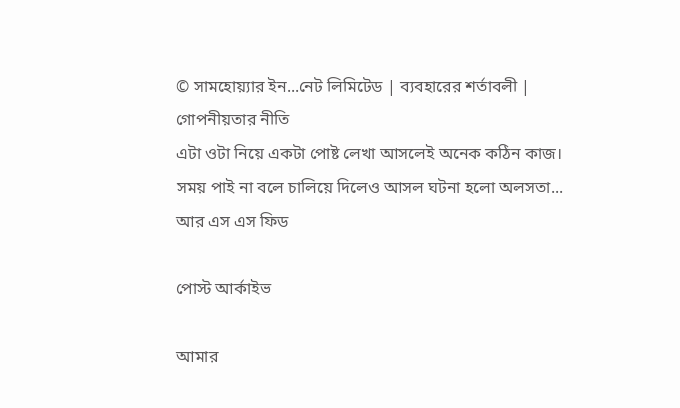© সামহোয়্যার ইন...নেট লিমিটেড | ব্যবহারের শর্তাবলী | গোপনীয়তার নীতি
এটা ওটা নিয়ে একটা পোষ্ট লেখা আসলেই অনেক কঠিন কাজ। সময় পাই না বলে চালিয়ে দিলেও আসল ঘটনা হলো অলসতা...
আর এস এস ফিড

পোস্ট আর্কাইভ

আমার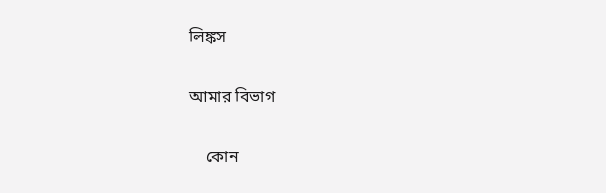লিঙ্কস

আমার বিভাগ

    কোন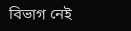বিভাগ নেই